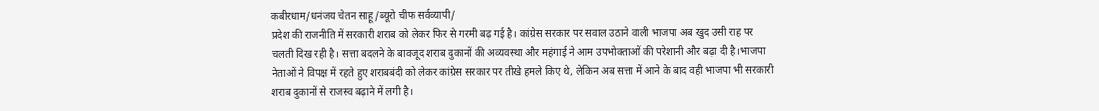कबीरधाम/धनंजय चेतन साहू/ब्यूरो चीफ सर्वव्यापी/
प्रदेश की राजनीति में सरकारी शराब को लेकर फिर से गरमी बढ़ गई है। कांग्रेस सरकार पर सवाल उठाने वाली भाजपा अब खुद उसी राह पर चलती दिख रही है। सत्ता बदलने के बावजूद शराब दुकानों की अव्यवस्था और महंगाई ने आम उपभोक्ताओं की परेशानी और बढ़ा दी है।भाजपा नेताओं ने विपक्ष में रहते हुए शराबबंदी को लेकर कांग्रेस सरकार पर तीखे हमले किए थे, लेकिन अब सत्ता में आने के बाद वही भाजपा भी सरकारी शराब दुकानों से राजस्व बढ़ाने में लगी है।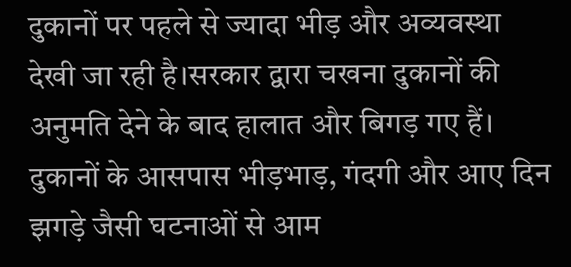दुकानों पर पहले से ज्यादा भीड़ और अव्यवस्था देखी जा रही है।सरकार द्वारा चखना दुकानों की अनुमति देने के बाद हालात और बिगड़ गए हैं। दुकानों के आसपास भीड़भाड़, गंदगी और आए दिन झगड़े जैसी घटनाओं से आम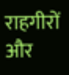राहगीरों और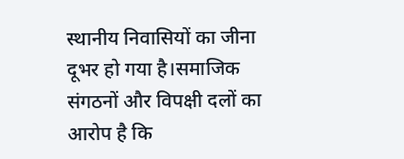स्थानीय निवासियों का जीना दूभर हो गया है।समाजिक संगठनों और विपक्षी दलों का आरोप है कि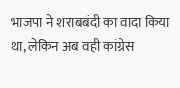भाजपा ने शराबबंदी का वादा किया था, लेकिन अब वही कांग्रेस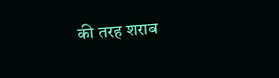की तरह शराब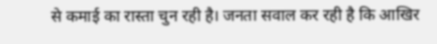से कमाई का रास्ता चुन रही है। जनता सवाल कर रही है कि आखिर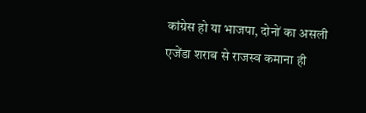कांग्रेस हो या भाजपा, दोनों का असली एजेंडा शराब से राजस्व कमाना ही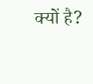क्यों है?